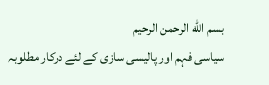بسم الله الرحمن الرحيم
سیاسی فہم اور پالیسی سازی کے لئے درکار مطلوبہ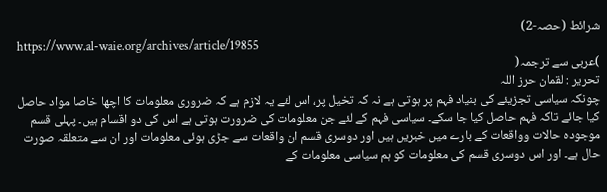شرائط (حصہ-2)
https://www.al-waie.org/archives/article/19855
)عربی سے ترجمہ(
تحریر : لقمان حرز اللہ
چونکہ سیاسی تجزیئے کی بنیاد فہم پر ہوتی ہے نہ کہ تخیل پر، اس لئے یہ لازم ہے کہ ضروری معلومات کا اچھا خاصا مواد حاصل کیا جائے تاکہ فہم حاصل کیا جا سکے۔ سیاسی فہم کے لئے جن معلومات کی ضرورت ہوتی ہے اس کی دو اقسام ہیں۔ پہلی قسم موجودہ حالات وواقعات کے بارے میں خبریں ہیں اور دوسری قسم ان واقعات سے جڑی ہوئی معلومات اور ان سے متعلقہ صورت حال ہے۔ اور اس دوسری قسم کی معلومات کو ہم سیاسی معلومات کے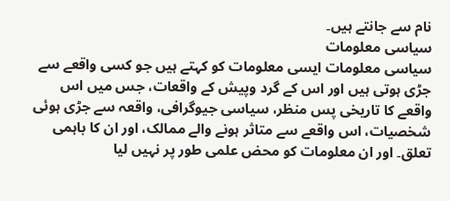نام سے جانتے ہیں۔
سیاسی معلومات
سیاسی معلومات ایسی معلومات کو کہتے ہیں جو کسی واقعے سے جڑی ہوتی ہیں اور اس کے گرد وپیش کے واقعات، جس میں اس واقعے کا تاریخی پس منظر، سیاسی جیوگرافی، واقعہ سے جڑی ہوئی شخصیات، اس واقعے سے متاثر ہونے والے ممالک، اور ان کا باہمی تعلق۔ اور ان معلومات کو محض علمی طور پر نہیں لیا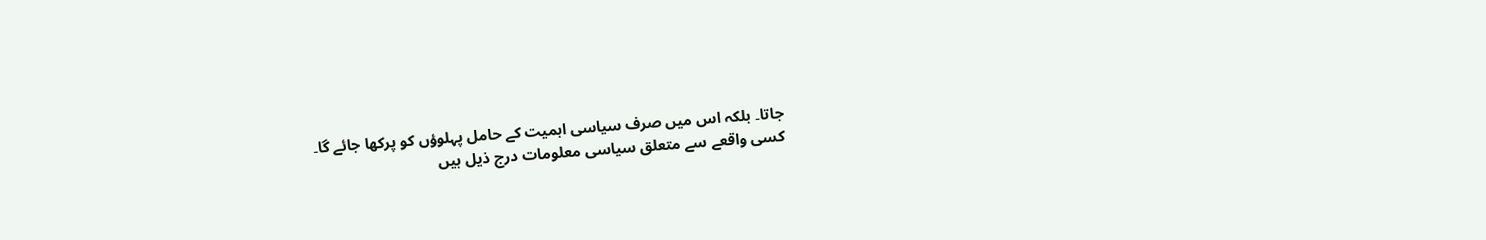جاتا۔ بلکہ اس میں صرف سیاسی اہمیت کے حامل پہلوؤں کو پرکھا جائے گا۔
کسی واقعے سے متعلق سیاسی معلومات درج ذیل ہیں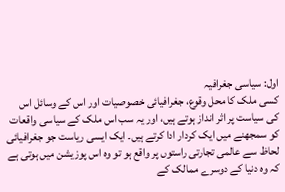اول: سیاسی جغرافیہ
کسی ملک کا محل وقوع، جغرافیائی خصوصیات اور اس کے وسائل اس کی سیاست پر اثر انداز ہوتے ہیں، اور یہ سب اس ملک کے سیاسی واقعات کو سمجھنے میں ایک کردار ادا کرتے ہیں۔ ایک ایسی ریاست جو جغرافیائی لحاظ سے عالمی تجارتی راستوں پر واقع ہو تو وہ اس پوزیشن میں ہوتی ہے کہ وہ دنیا کے دوسرے ممالک کے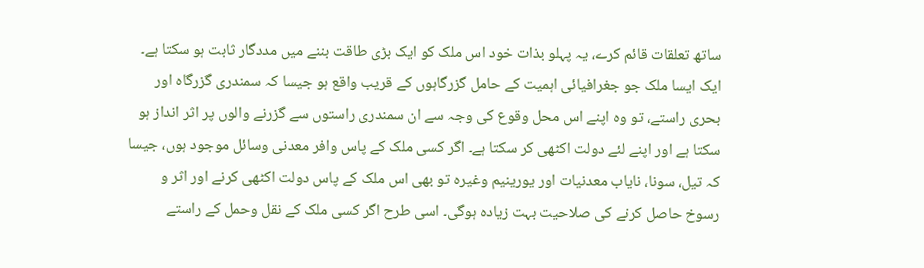ساتھ تعلقات قائم کرے، یہ پہلو بذات خود اس ملک کو ایک بڑی طاقت بننے میں مددگار ثابت ہو سکتا ہے۔ ایک ایسا ملک جو جغرافیائی اہمیت کے حامل گزرگاہوں کے قریب واقع ہو جیسا کہ سمندری گزرگاہ اور بحری راستے، تو وہ اپنے اس محل وقوع کی وجہ سے ان سمندری راستوں سے گزرنے والوں پر اثر انداز ہو سکتا ہے اور اپنے لئے دولت اکٹھی کر سکتا ہے۔ اگر کسی ملک کے پاس وافر معدنی وسائل موجود ہوں، جیسا کہ تیل، سونا، نایاب معدنیات اور یورینیم وغیرہ تو بھی اس ملک کے پاس دولت اکٹھی کرنے اور اثر و رسوخ حاصل کرنے کی صلاحیت بہت زیادہ ہوگی۔ اسی طرح اگر کسی ملک کے نقل وحمل کے راستے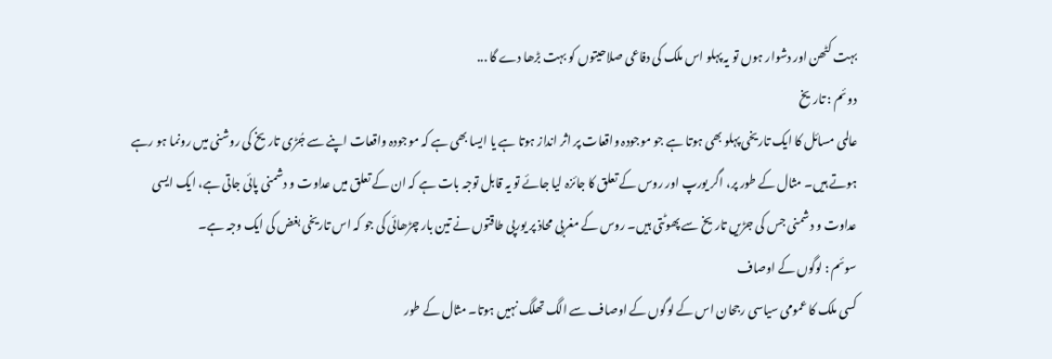بہت کٹھن اور دشوار ہوں تو یہ پہلو اس ملک کی دفاعی صلاحیتوں کو بہت بڑھا دے گا ...
دوئم : تاریخ
عالمی مسائل کا ایک تاریخی پہلو بھی ہوتا ہے جو موجودہ واقعات پر اثر انداز ہوتا ہے یا ایسا بھی ہے کہ موجودہ واقعات اپنے سے جُڑی تاریخ کی روشنی میں رونما ہو رہے ہوتے ہیں۔ مثال کے طور پر، اگر یورپ اور روس کے تعلق کا جائزہ لیا جائے تو یہ قابل توجہ بات ہے کہ ان کے تعلق میں عداوت و دشمنی پائی جاتی ہے، ایک ایسی عداوت و دشمنی جس کی جڑیں تاریخ سے پھوٹتی ہیں۔ روس کے مغربی محاذ پر یورپی طاقتوں نے تین بار چڑھائی کی جو کہ اس تاریخی بغض کی ایک وجہ ہے۔
سوئم : لوگوں کے اوصاف
کسی ملک کا عمومی سیاسی رجحان اس کے لوگوں کے اوصاف سے الگ تھلگ نہیں ہوتا۔ مثال کے طور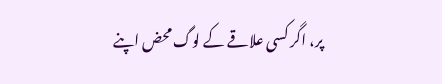پر، اگر کسی علاقے کے لوگ محض اپنے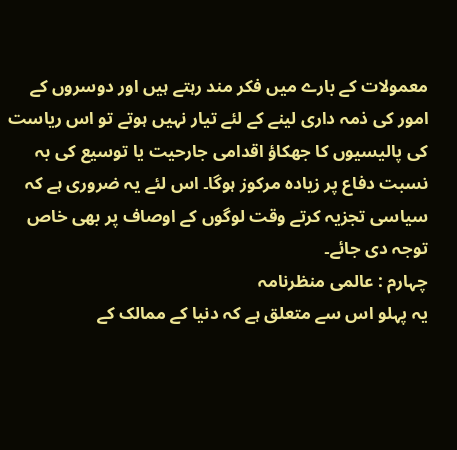معمولات کے بارے میں فکر مند رہتے ہیں اور دوسروں کے امور کی ذمہ داری لینے کے لئے تیار نہیں ہوتے تو اس ریاست کی پالیسیوں کا جھکاؤ اقدامی جارحیت یا توسیع کی بہ نسبت دفاع پر زیادہ مرکوز ہوگا۔ اس لئے یہ ضروری ہے کہ سیاسی تجزیہ کرتے وقت لوگوں کے اوصاف پر بھی خاص توجہ دی جائے۔
چہارم : عالمی منظرنامہ
یہ پہلو اس سے متعلق ہے کہ دنیا کے ممالک کے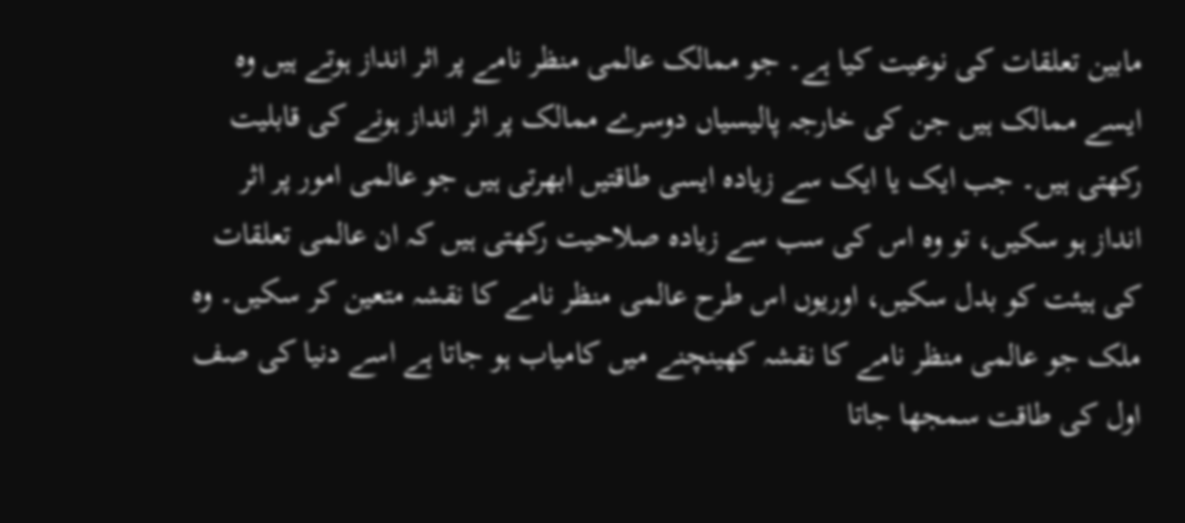مابین تعلقات کی نوعیت کیا ہے۔ جو ممالک عالمی منظر نامے پر اثر انداز ہوتے ہیں وہ ایسے ممالک ہیں جن کی خارجہ پالیسیاں دوسرے ممالک پر اثر انداز ہونے کی قابلیت رکھتی ہیں۔ جب ایک یا ایک سے زیادہ ایسی طاقتیں ابھرتی ہیں جو عالمی امور پر اثر انداز ہو سکیں، تو وہ اس کی سب سے زیادہ صلاحیت رکھتی ہیں کہ ان عالمی تعلقات کی ہیئت کو بدل سکیں، اوریوں اس طرح عالمی منظر نامے کا نقشہ متعین کر سکیں۔ وہ ملک جو عالمی منظر نامے کا نقشہ کھینچنے میں کامیاب ہو جاتا ہے اسے دنیا کی صف اول کی طاقت سمجھا جاتا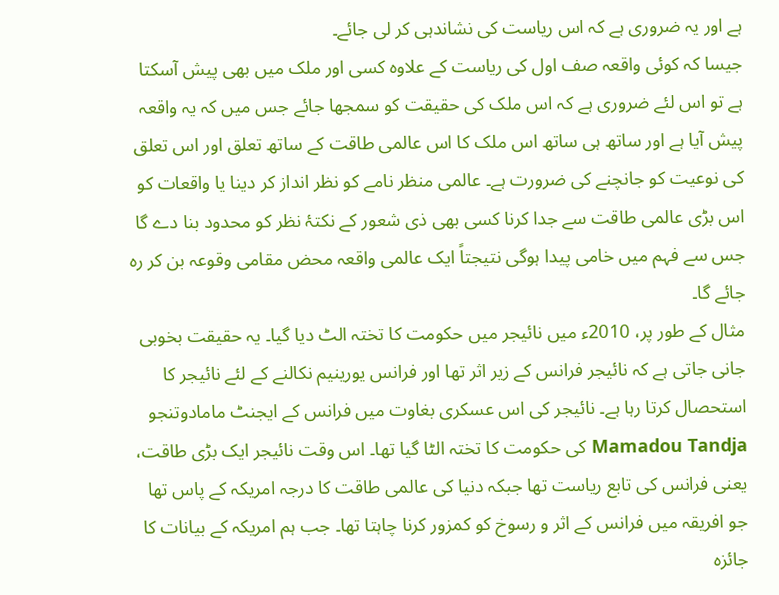ہے اور یہ ضروری ہے کہ اس ریاست کی نشاندہی کر لی جائے۔
جیسا کہ کوئی واقعہ صف اول کی ریاست کے علاوہ کسی اور ملک میں بھی پیش آسکتا ہے تو اس لئے ضروری ہے کہ اس ملک کی حقیقت کو سمجھا جائے جس میں کہ یہ واقعہ پیش آیا ہے اور ساتھ ہی ساتھ اس ملک کا اس عالمی طاقت کے ساتھ تعلق اور اس تعلق کی نوعیت کو جانچنے کی ضرورت ہے۔ عالمی منظر نامے کو نظر انداز کر دینا یا واقعات کو اس بڑی عالمی طاقت سے جدا کرنا کسی بھی ذی شعور کے نکتۂ نظر کو محدود بنا دے گا جس سے فہم میں خامی پیدا ہوگی نتیجتاً ایک عالمی واقعہ محض مقامی وقوعہ بن کر رہ جائے گا۔
مثال کے طور پر، 2010ء میں نائیجر میں حکومت کا تختہ الٹ دیا گیا۔ یہ حقیقت بخوبی جانی جاتی ہے کہ نائیجر فرانس کے زیر اثر تھا اور فرانس یورینیم نکالنے کے لئے نائیجر کا استحصال کرتا رہا ہے۔ نائیجر کی اس عسکری بغاوت میں فرانس کے ایجنٹ مامادوتنجو Mamadou Tandja کی حکومت کا تختہ الٹا گیا تھا۔ اس وقت نائیجر ایک بڑی طاقت، یعنی فرانس کی تابع ریاست تھا جبکہ دنیا کی عالمی طاقت کا درجہ امریکہ کے پاس تھا جو افریقہ میں فرانس کے اثر و رسوخ کو کمزور کرنا چاہتا تھا۔ جب ہم امریکہ کے بیانات کا جائزہ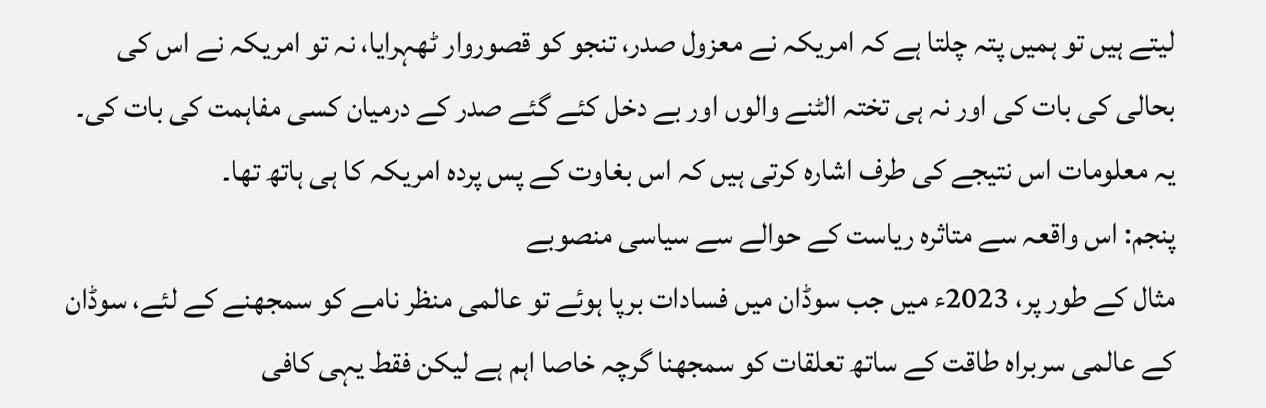لیتے ہیں تو ہمیں پتہ چلتا ہے کہ امریکہ نے معزول صدر، تنجو کو قصوروار ٹھہرایا، نہ تو امریکہ نے اس کی بحالی کی بات کی اور نہ ہی تختہ الٹنے والوں اور بے دخل کئے گئے صدر کے درمیان کسی مفاہمت کی بات کی۔ یہ معلومات اس نتیجے کی طرف اشارہ کرتی ہیں کہ اس بغاوت کے پس پردہ امریکہ کا ہی ہاتھ تھا۔
پنجم: اس واقعہ سے متاثرہ ریاست کے حوالے سے سیاسی منصوبے
مثال کے طور پر، 2023ء میں جب سوڈان میں فسادات برپا ہوئے تو عالمی منظر نامے کو سمجھنے کے لئے، سوڈان کے عالمی سربراہ طاقت کے ساتھ تعلقات کو سمجھنا گرچہ خاصا اہم ہے لیکن فقط یہی کافی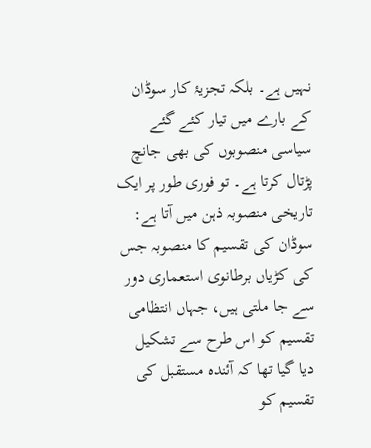نہیں ہے۔ بلکہ تجزیۂ کار سوڈان کے بارے میں تیار کئے گئے سیاسی منصوبوں کی بھی جانچ پڑتال کرتا ہے۔ تو فوری طور پر ایک تاریخی منصوبہ ذہن میں آتا ہے: سوڈان کی تقسیم کا منصوبہ جس کی کڑیاں برطانوی استعماری دور سے جا ملتی ہیں، جہاں انتظامی تقسیم کو اس طرح سے تشکیل دیا گیا تھا کہ آئندہ مستقبل کی تقسیم کو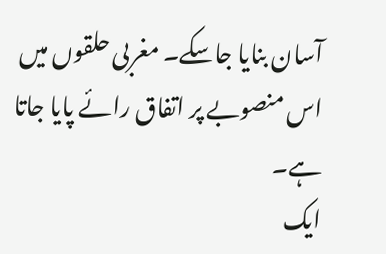آسان بنایا جاسکے۔ مغربی حلقوں میں اس منصوبے پر اتفاق رائے پایا جاتا ہے۔
ایک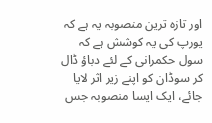اور تازہ ترین منصوبہ یہ ہے کہ یورپ کی یہ کوشش ہے کہ سول حکمرانی کے لئے دباؤ ڈال کر سوڈان کو اپنے زیر اثر لایا جائے، ایک ایسا منصوبہ جس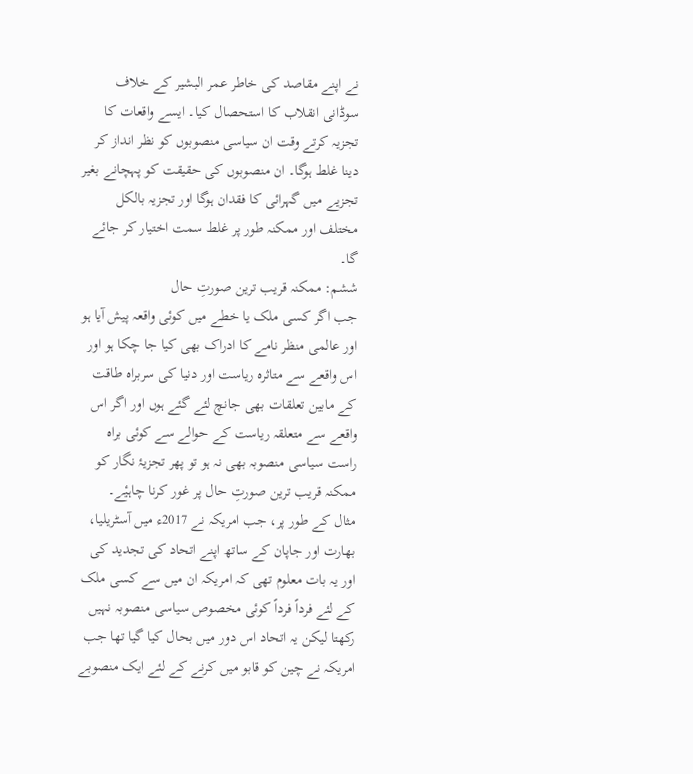نے اپنے مقاصد کی خاطر عمر البشیر کے خلاف سوڈانی انقلاب کا استحصال کیا۔ ایسے واقعات کا تجزیہ کرتے وقت ان سیاسی منصوبوں کو نظر انداز کر دینا غلط ہوگا۔ ان منصوبوں کی حقیقت کو پہچانے بغیر تجزیے میں گہرائی کا فقدان ہوگا اور تجزیہ بالکل مختلف اور ممکنہ طور پر غلط سمت اختیار کر جائے گا۔
ششم: ممکنہ قریب ترین صورتِ حال
جب اگر کسی ملک یا خطے میں کوئی واقعہ پیش آیا ہو اور عالمی منظر نامے کا ادراک بھی کیا جا چکا ہو اور اس واقعے سے متاثرہ ریاست اور دنیا کی سربراہ طاقت کے مابین تعلقات بھی جانچ لئے گئے ہوں اور اگر اس واقعے سے متعلقہ ریاست کے حوالے سے کوئی براہ راست سیاسی منصوبہ بھی نہ ہو تو پھر تجزیۂ نگار کو ممکنہ قریب ترین صورتِ حال پر غور کرنا چاہیٔے۔
مثال کے طور پر، جب امریکہ نے 2017ء میں آسٹریلیا، بھارت اور جاپان کے ساتھ اپنے اتحاد کی تجدید کی اور یہ بات معلوم تھی کہ امریکہ ان میں سے کسی ملک کے لئے فرداً فرداً کوئی مخصوص سیاسی منصوبہ نہیں رکھتا لیکن یہ اتحاد اس دور میں بحال کیا گیا تھا جب امریکہ نے چین کو قابو میں کرنے کے لئے ایک منصوبے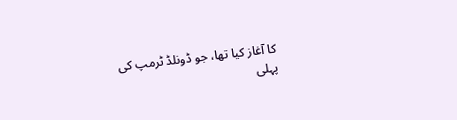کا آغاز کیا تھا، جو ڈونلڈ ٹرمپ کی پہلی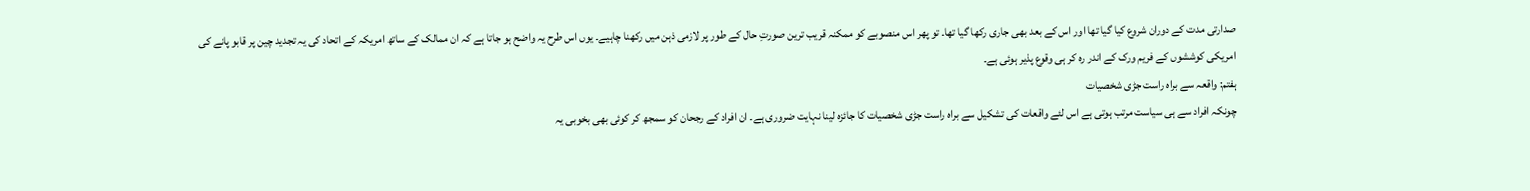صدارتی مدت کے دوران شروع کیا گیا تھا اور اس کے بعد بھی جاری رکھا گیا تھا۔ تو پھر اس منصوبے کو ممکنہ قریب ترین صورتِ حال کے طور پر لازمی ذہن میں رکھنا چاہیے۔ یوں اس طرح یہ واضح ہو جاتا ہے کہ ان ممالک کے ساتھ امریکہ کے اتحاد کی یہ تجدید چین پر قابو پانے کی امریکی کوششوں کے فریم ورک کے اندر رہ کر ہی وقوع پذیر ہوئی ہے۔
ہفتم: واقعہ سے براہ راست جڑی شخصیات
چونکہ افراد سے ہی سیاست مرتب ہوتی ہے اس لئے واقعات کی تشکیل سے براہ راست جڑی شخصیات کا جائزہ لینا نہایت ضروری ہے۔ ان افراد کے رجحان کو سمجھ کر کوئی بھی بخوبی یہ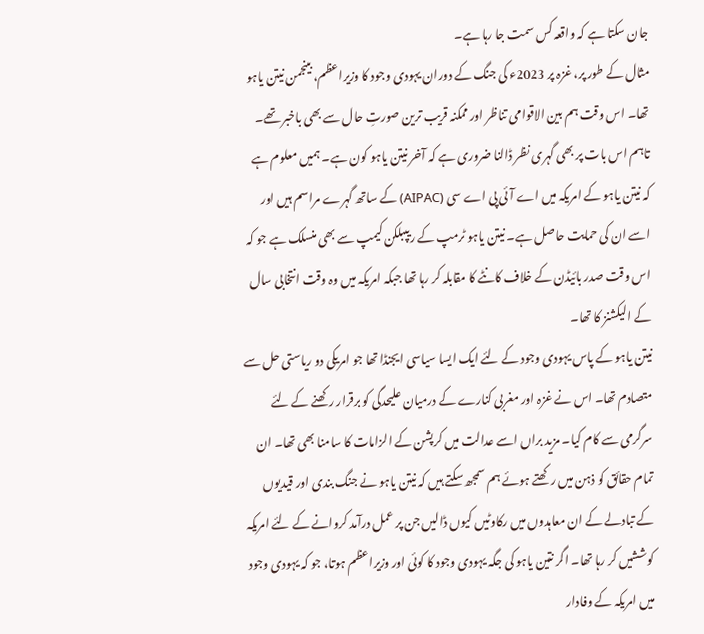جان سکتا ہے کہ واقعہ کس سمت جا رہا ہے۔
مثال کے طور پر، غزہ پر 2023ء کی جنگ کے دوران یہودی وجود کا وزیراعظم، بینجمن نیتن یاہو تھا۔ اس وقت ہم بین الاقوامی تناظر اور ممکنہ قریب ترین صورتِ حال سے بھی باخبر تھے۔ تاہم اس بات پر بھی گہری نظر ڈالنا ضروری ہے کہ آخر نیتن یاہو کون ہے۔ ہمیں معلوم ہے کہ نیتن یاہو کے امریکہ میں اے آئی پی اے سی (AIPAC) کے ساتھ گہرے مراسم ہیں اور اسے ان کی حمایت حاصل ہے۔ نیتن یاہو ٹرمپ کے ریپبلکن کیمپ سے بھی منسلک ہے جو کہ اس وقت صدر بائیڈن کے خلاف کانٹے کا مقابلہ کر رہا تھا جبکہ امریکہ میں وہ وقت انتخابی سال کے الیکشنز کا تھا۔
نیتن یاہو کے پاس یہودی وجود کے لئے ایک ایسا سیاسی ایجنڈا تھا جو امریکی دو ریاستی حل سے متصادم تھا۔ اس نے غزہ اور مغربی کنارے کے درمیان علیحدگی کو برقرار رکھنے کے لئے سرگرمی سے کام کیا۔ مزید براں اسے عدالت میں کرپشن کے الزامات کا سامنا بھی تھا۔ ان تمام حقائق کو ذہن میں رکھتے ہوئے ہم سمجھ سکتے ہیں کہ نیتن یاہو نے جنگ بندی اور قیدیوں کے تبادلے کے ان معاہدوں میں رکاوٹیں کیوں ڈالیں جن پر عمل درآمد کروانے کے لئے امریکہ کوششیں کر رہا تھا۔ اگر نتین یاہو کی جگہ یہودی وجود کا کوئی اور وزیراعظم ہوتا، جو کہ یہودی وجود میں امریکہ کے وفادار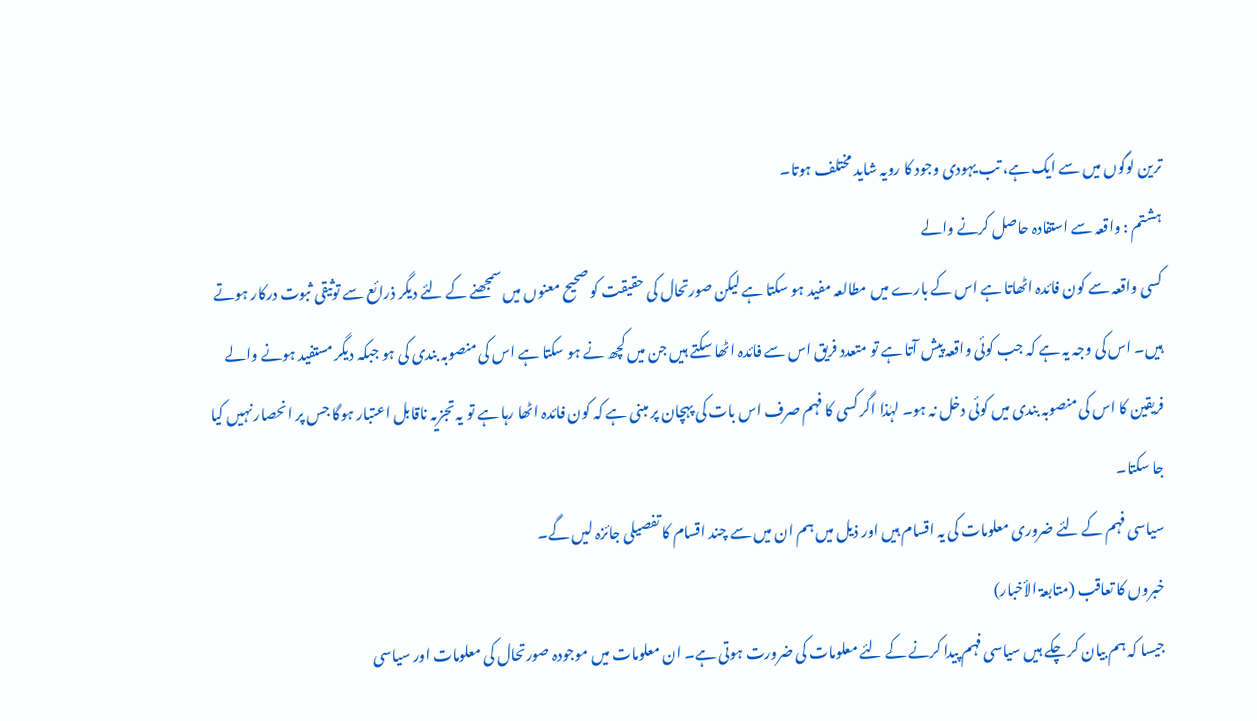ترین لوگوں میں سے ایک ہے، تب یہودی وجود کا رویہ شاید مختلف ہوتا۔
ہشتم : واقعہ سے استفادہ حاصل کرنے والے
کسی واقعہ سے کون فائدہ اٹھاتا ہے اس کے بارے میں مطالعہ مفید ہو سکتا ہے لیکن صورتحال کی حقیقت کو صحیح معنوں میں سمجھنے کے لئے دیگر ذرائع سے توثیقی ثبوت درکار ہوتے ہیں۔ اس کی وجہ یہ ہے کہ جب کوئی واقعہ پیش آتا ہے تو متعدد فریق اس سے فائدہ اٹھا سکتے ہیں جن میں کچھ نے ہو سکتا ہے اس کی منصوبہ بندی کی ہو جبکہ دیگر مستفید ہونے والے فریقین کا اس کی منصوبہ بندی میں کوئی دخل نہ ہو۔ لہٰذا اگر کسی کا فہم صرف اس بات کی پہچان پر مبنی ہے کہ کون فائدہ اٹھا رہا ہے تو یہ تجزیہ ناقابل اعتبار ہوگا جس پر انحصار نہیں کیا جا سکتا۔
سیاسی فہم کے لئے ضروری معلومات کی یہ اقسام ہیں اور ذیل میں ہم ان میں سے چند اقسام کا تفصیلی جائزہ لیں گے۔
خبروں کا تعاقب (متابعۃ الأخبار)
جیسا کہ ہم بیان کر چکے ہیں سیاسی فہم پیدا کرنے کے لئے معلومات کی ضرورت ہوتی ہے۔ ان معلومات میں موجودہ صورتحال کی معلومات اور سیاسی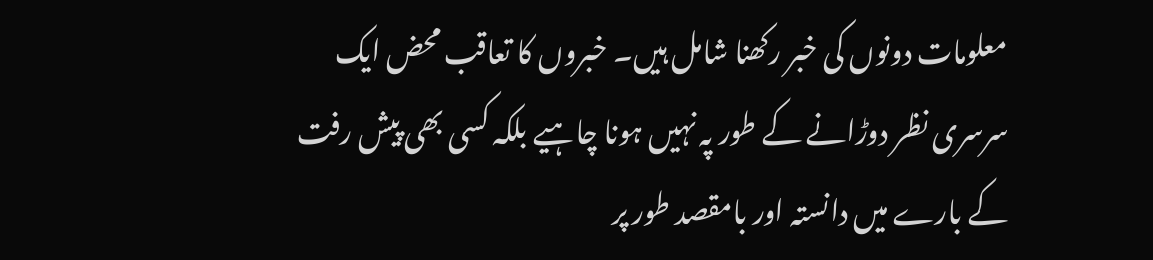معلومات دونوں کی خبر رکھنا شامل ہیں۔ خبروں کا تعاقب محض ایک سرسری نظر دوڑانے کے طور پہ نہیں ہونا چاہیے بلکہ کسی بھی پیش رفت کے بارے میں دانستہ اور بامقصد طور پر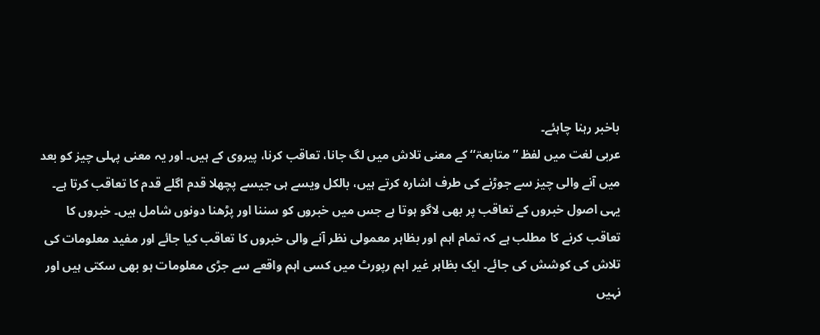باخبر رہنا چاہئے۔
عربی لغت میں لفظ ”متابعۃ‘‘ کے معنی تلاش میں لگ جانا، تعاقب کرنا، پیروی کے ہیں۔ اور یہ معنی پہلی چیز کو بعد میں آنے والی چیز سے جوڑنے کی طرف اشارہ کرتے ہیں، بالکل ویسے ہی جیسے پچھلا قدم اگلے قدم کا تعاقب کرتا ہے۔ یہی اصول خبروں کے تعاقب پر بھی لاگو ہوتا ہے جس میں خبروں کو سننا اور پڑھنا دونوں شامل ہیں۔ خبروں کا تعاقب کرنے کا مطلب ہے کہ تمام اہم اور بظاہر معمولی نظر آنے والی خبروں کا تعاقب کیا جائے اور مفید معلومات کی تلاش کی کوشش کی جائے۔ ایک بظاہر غیر اہم رپورٹ میں کسی اہم واقعے سے جڑی معلومات ہو بھی سکتی ہیں اور نہیں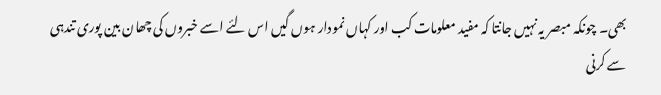بھی۔ چونکہ مبصر یہ نہیں جانتا کہ مفید معلومات کب اور کہاں نمودار ہوں گیں اس لئے اسے خبروں کی چھان بین پوری تندہی سے کرنی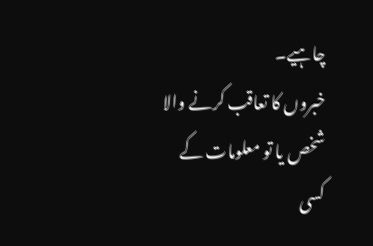چاہیے۔
خبروں کا تعاقب کرنے والا شخص یا تو معلومات کے کسی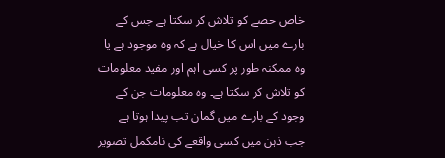خاص حصے کو تلاش کر سکتا ہے جس کے بارے میں اس کا خیال ہے کہ وہ موجود ہے یا وہ ممکنہ طور پر کسی اہم اور مفید معلومات کو تلاش کر سکتا ہے۔ وہ معلومات جن کے وجود کے بارے میں گمان تب پیدا ہوتا ہے جب ذہن میں کسی واقعے کی نامکمل تصویر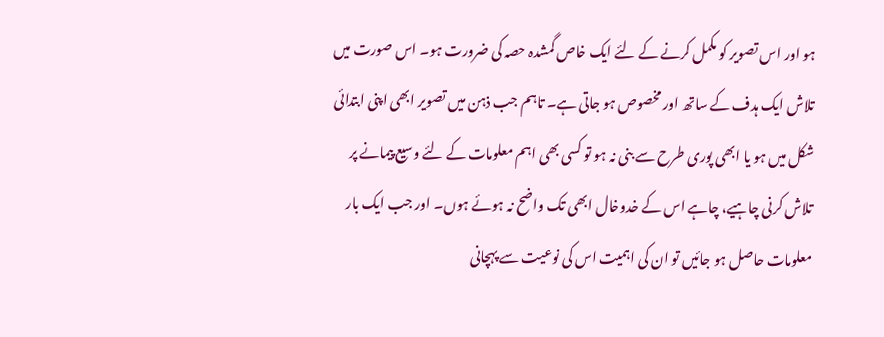ہو اور اس تصویر کو مکمل کرنے کے لئے ایک خاص گمشدہ حصہ کی ضرورت ہو۔ اس صورت میں تلاش ایک ہدف کے ساتھ اور مخصوص ہو جاتی ہے۔ تاہم جب ذہن میں تصویر ابھی اپنی ابتدائی شکل میں ہو یا ابھی پوری طرح سے بنی نہ ہو تو کسی بھی اہم معلومات کے لئے وسیع پیمانے پر تلاش کرنی چاہیے، چاہے اس کے خدوخال ابھی تک واضح نہ ہوئے ہوں۔ اور جب ایک بار معلومات حاصل ہو جائیں تو ان کی اہمیت اس کی نوعیت سے پہچانی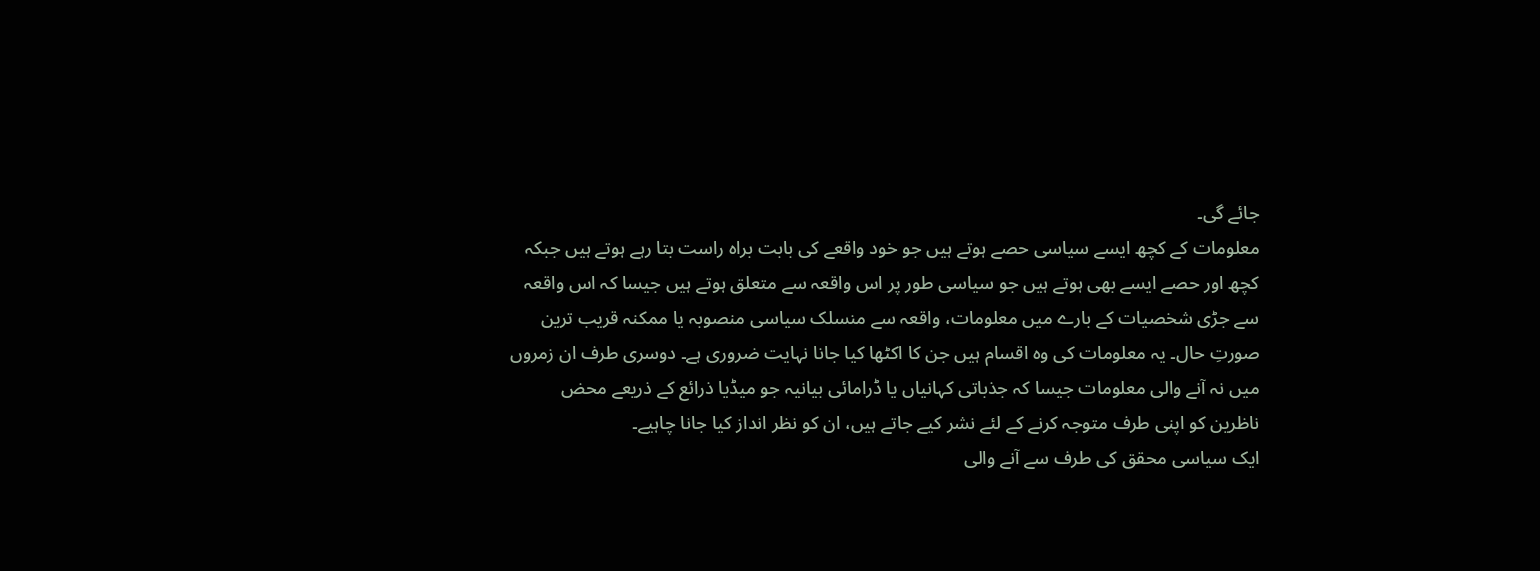جائے گی۔
معلومات کے کچھ ایسے سیاسی حصے ہوتے ہیں جو خود واقعے کی بابت براہ راست بتا رہے ہوتے ہیں جبکہ کچھ اور حصے ایسے بھی ہوتے ہیں جو سیاسی طور پر اس واقعہ سے متعلق ہوتے ہیں جیسا کہ اس واقعہ سے جڑی شخصیات کے بارے میں معلومات، واقعہ سے منسلک سیاسی منصوبہ یا ممکنہ قریب ترین صورتِ حال۔ یہ معلومات کی وہ اقسام ہیں جن کا اکٹھا کیا جانا نہایت ضروری ہے۔ دوسری طرف ان زمروں میں نہ آنے والی معلومات جیسا کہ جذباتی کہانیاں یا ڈرامائی بیانیہ جو میڈیا ذرائع کے ذریعے محض ناظرین کو اپنی طرف متوجہ کرنے کے لئے نشر کیے جاتے ہیں، ان کو نظر انداز کیا جانا چاہیے۔
ایک سیاسی محقق کی طرف سے آنے والی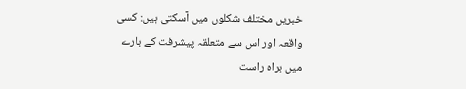خبریں مختلف شکلوں میں آسکتی ہیں: کسی واقعہ اور اس سے متعلقہ پیشرفت کے بارے میں براہ راست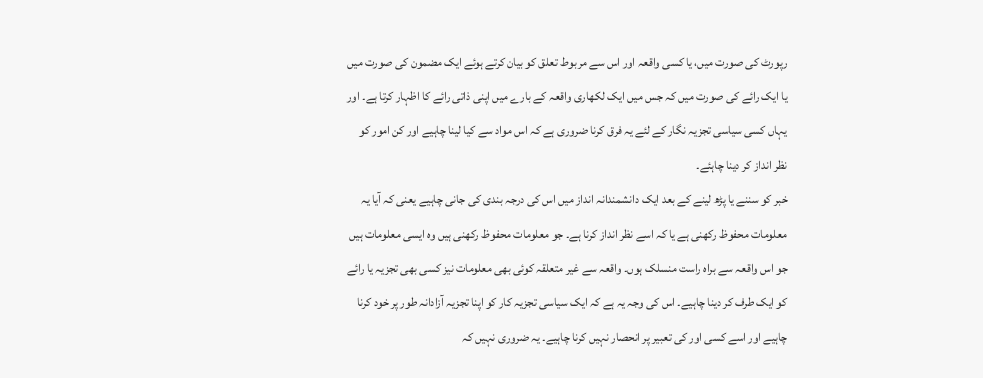رپورٹ کی صورت میں، یا کسی واقعہ اور اس سے مربوط تعلق کو بیان کرتے ہوئے ایک مضمون کی صورت میں یا ایک رائے کی صورت میں کہ جس میں ایک لکھاری واقعہ کے بارے میں اپنی ذاتی رائے کا اظہار کرتا ہے۔ اور یہاں کسی سیاسی تجزیہ نگار کے لئے یہ فرق کرنا ضروری ہے کہ اس مواد سے کیا لینا چاہیے اور کن امور کو نظر انداز کر دینا چاہئے۔
خبر کو سننے یا پڑھ لینے کے بعد ایک دانشمندانہ انداز میں اس کی درجہ بندی کی جانی چاہیے یعنی کہ آیا یہ معلومات محفوظ رکھنی ہے یا کہ اسے نظر انداز کرنا ہے۔ جو معلومات محفوظ رکھنی ہیں وہ ایسی معلومات ہیں جو اس واقعہ سے براہ راست منسلک ہوں۔ واقعہ سے غیر متعلقہ کوئی بھی معلومات نیز کسی بھی تجزیہ یا رائے کو ایک طرف کر دینا چاہیے۔ اس کی وجہ یہ ہے کہ ایک سیاسی تجزیہ کار کو اپنا تجزیہ آزادانہ طور پر خود کرنا چاہیے اور اسے کسی اور کی تعبیر پر انحصار نہیں کرنا چاہیے۔ یہ ضروری نہیں کہ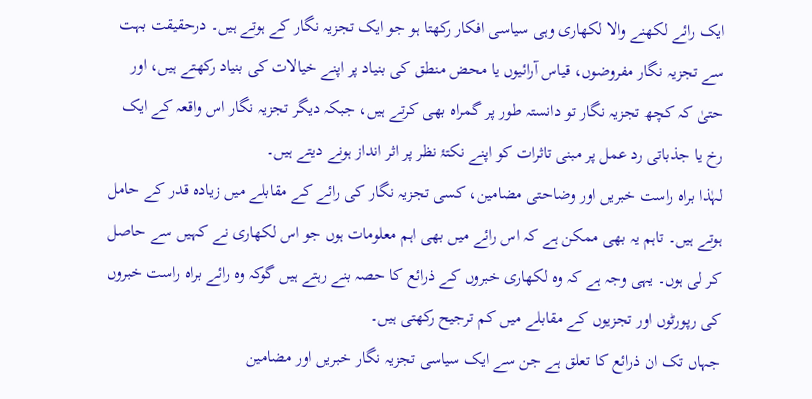ایک رائے لکھنے والا لکھاری وہی سیاسی افکار رکھتا ہو جو ایک تجزیہ نگار کے ہوتے ہیں۔ درحقیقت بہت سے تجزیہ نگار مفروضوں، قیاس آرائیوں یا محض منطق کی بنیاد پر اپنے خیالات کی بنیاد رکھتے ہیں، اور حتیٰ کہ کچھ تجزیہ نگار تو دانستہ طور پر گمراہ بھی کرتے ہیں، جبکہ دیگر تجزیہ نگار اس واقعہ کے ایک رخ یا جذباتی رد عمل پر مبنی تاثرات کو اپنے نکتۂ نظر پر اثر انداز ہونے دیتے ہیں۔
لہٰذا براہ راست خبریں اور وضاحتی مضامین، کسی تجزیہ نگار کی رائے کے مقابلے میں زیادہ قدر کے حامل ہوتے ہیں۔ تاہم یہ بھی ممکن ہے کہ اس رائے میں بھی اہم معلومات ہوں جو اس لکھاری نے کہیں سے حاصل کر لی ہوں۔ یہی وجہ ہے کہ وہ لکھاری خبروں کے ذرائع کا حصہ بنے رہتے ہیں گوکہ وہ رائے براہ راست خبروں کی رپورٹوں اور تجزیوں کے مقابلے میں کم ترجیح رکھتی ہیں۔
جہاں تک ان ذرائع کا تعلق ہے جن سے ایک سیاسی تجزیہ نگار خبریں اور مضامین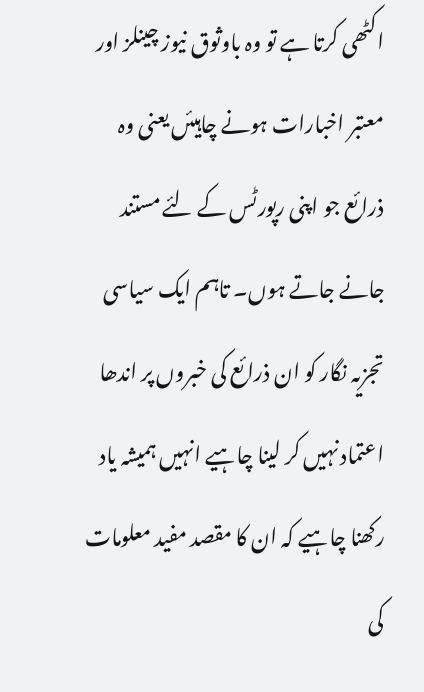اکٹھی کرتا ہے تو وہ باوثوق نیوز چینلز اور معتبر اخبارات ہونے چاہیئں یعنی وہ ذرائع جو اپنی رپورٹس کے لئے مستند جانے جاتے ہوں۔ تاہم ایک سیاسی تجزیہ نگار کو ان ذرائع کی خبروں پر اندھا اعتماد نہیں کر لینا چاہیے انہیں ہمیشہ یاد رکھنا چاہیے کہ ان کا مقصد مفید معلومات کی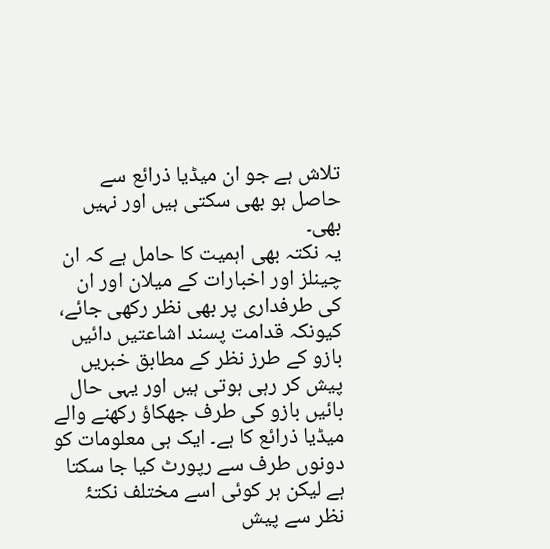تلاش ہے جو ان میڈیا ذرائع سے حاصل ہو بھی سکتی ہیں اور نہیں بھی۔
یہ نکتہ بھی اہمیت کا حامل ہے کہ ان چینلز اور اخبارات کے میلان اور ان کی طرفداری پر بھی نظر رکھی جائے، کیونکہ قدامت پسند اشاعتیں دائیں بازو کے طرز نظر کے مطابق خبریں پیش کر رہی ہوتی ہیں اور یہی حال بائیں بازو کی طرف جھکاؤ رکھنے والے میڈیا ذرائع کا ہے۔ ایک ہی معلومات کو دونوں طرف سے رپورٹ کیا جا سکتا ہے لیکن ہر کوئی اسے مختلف نکتۂ نظر سے پیش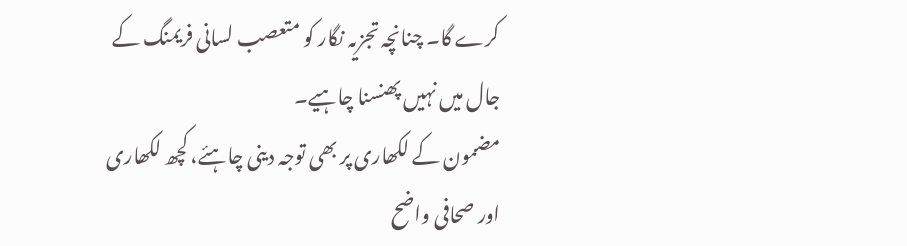کرے گا۔ چنانچہ تجزیہ نگار کو متعصب لسانی فریمنگ کے جال میں نہیں پھنسنا چاہیے۔
مضمون کے لکھاری پر بھی توجہ دینی چاہئے، کچھ لکھاری اور صحافی واضح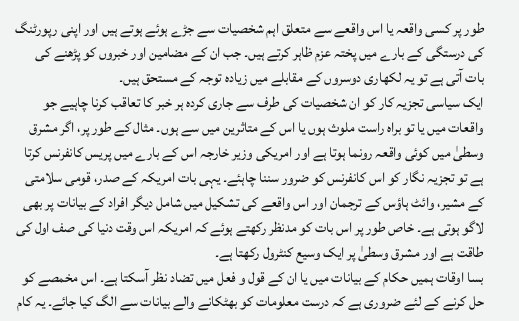طور پر کسی واقعہ یا اس واقعے سے متعلق اہم شخصیات سے جڑے ہوئے ہوتے ہیں اور اپنی رپورٹنگ کی درستگی کے بارے میں پختہ عزم ظاہر کرتے ہیں۔ جب ان کے مضامین اور خبروں کو پڑھنے کی بات آتی ہے تو یہ لکھاری دوسروں کے مقابلے میں زیادہ توجہ کے مستحق ہیں۔
ایک سیاسی تجزیہ کار کو ان شخصیات کی طرف سے جاری کردہ ہر خبر کا تعاقب کرنا چاہیے جو واقعات میں یا تو براہ راست ملوث ہوں یا اس کے متاثرین میں سے ہوں۔ مثال کے طور پر، اگر مشرق وسطیٰ میں کوئی واقعہ رونما ہوتا ہے اور امریکی وزیر خارجہ اس کے بارے میں پریس کانفرنس کرتا ہے تو تجزیہ نگار کو اس کانفرنس کو ضرور سننا چاہئے۔ یہی بات امریکہ کے صدر، قومی سلامتی کے مشیر، وائٹ ہاؤس کے ترجمان اور اس واقعے کی تشکیل میں شامل دیگر افراد کے بیانات پر بھی لاگو ہوتی ہے۔ خاص طور پر اس بات کو مدنظر رکھتے ہوئے کہ امریکہ اس وقت دنیا کی صف اول کی طاقت ہے اور مشرق وسطیٰ پر ایک وسیع کنٹرول رکھتا ہے۔
بسا اوقات ہمیں حکام کے بیانات میں یا ان کے قول و فعل میں تضاد نظر آسکتا ہے۔ اس مخمصے کو حل کرنے کے لئے ضروری ہے کہ درست معلومات کو بھٹکانے والے بیانات سے الگ کیا جائے۔ یہ کام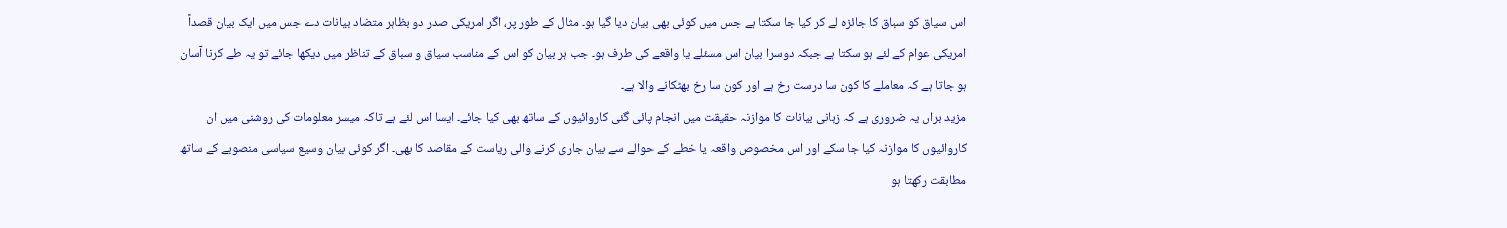اس سیاق کو سباق کا جائزہ لے کر کیا جا سکتا ہے جس میں کوئی بھی بیان دیا گیا ہو۔ مثال کے طور پر، اگر امریکی صدر دو بظاہر متضاد بیانات دے جس میں ایک بیان قصداً امریکی عوام کے لئے ہو سکتا ہے جبکہ دوسرا بیان اس مسئلے یا واقعے کی طرف ہو۔ جب ہر بیان کو اس کے مناسب سیاق و سباق کے تناظر میں دیکھا جائے تو یہ طے کرنا آسان ہو جاتا ہے کہ معاملے کا کون سا درست رخ ہے اور کون سا رخ بھٹکانے والا ہے۔
مزید براں یہ ضروری ہے کہ زبانی بیانات کا موازنہ حقیقت میں انجام پائی گئی کاروائیوں کے ساتھ بھی کیا جائے۔ ایسا اس لئے ہے تاکہ میسر معلومات کی روشنی میں ان کاروائیوں کا موازنہ کیا جا سکے اور اس مخصوص واقعہ یا خطے کے حوالے سے بیان جاری کرنے والی ریاست کے مقاصد کا بھی۔ اگر کوئی بیان وسیع سیاسی منصوبے کے ساتھ مطابقت رکھتا ہو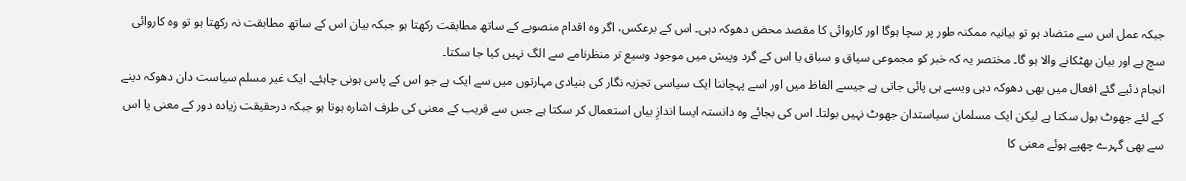جبکہ عمل اس سے متضاد ہو تو بیانیہ ممکنہ طور پر سچا ہوگا اور کاروائی کا مقصد محض دھوکہ دہی۔ اس کے برعکس، اگر وہ اقدام منصوبے کے ساتھ مطابقت رکھتا ہو جبکہ بیان اس کے ساتھ مطابقت نہ رکھتا ہو تو وہ کاروائی سچ ہے اور بیان بھٹکانے والا ہو گا۔ مختصر یہ کہ خبر کو مجموعی سیاق و سباق یا اس کے گرد وپیش میں موجود وسیع تر منظرنامے سے الگ نہیں کیا جا سکتا۔
انجام دئیے گئے افعال میں بھی دھوکہ دہی ویسے ہی پائی جاتی ہے جیسے الفاظ میں اور اسے پہچاننا ایک سیاسی تجزیہ نگار کی بنیادی مہارتوں میں سے ایک ہے جو اس کے پاس ہونی چاہئے۔ ایک غیر مسلم سیاست دان دھوکہ دینے کے لئے جھوٹ بول سکتا ہے لیکن ایک مسلمان سیاستدان جھوٹ نہیں بولتا۔ اس کی بجائے وہ دانستہ ایسا اندازِ بیاں استعمال کر سکتا ہے جس سے قریب کے معنی کی طرف اشارہ ہوتا ہو جبکہ درحقیقت زیادہ دور کے معنی یا اس سے بھی گہرے چھپے ہوئے معنی کا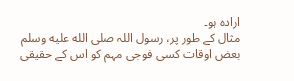ارادہ ہو۔
مثال کے طور پر، رسول اللہ صلى الله عليه وسلم بعض اوقات کسی فوجی مہم کو اس کے حقیقی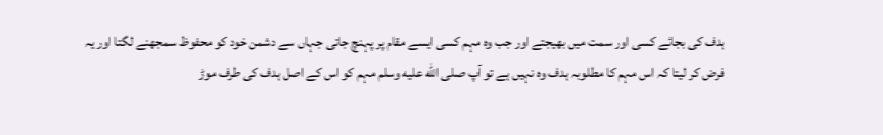ہدف کی بجائے کسی اور سمت میں بھیجتے اور جب وہ مہم کسی ایسے مقام پر پہنچ جاتی جہاں سے دشمن خود کو محفوظ سمجھنے لگتا اور یہ فرض کر لیتا کہ اس مہم کا مطلوبہ ہدف وہ نہیں ہے تو آپ صلى الله عليه وسلم مہم کو اس کے اصل ہدف کی طرف موڑ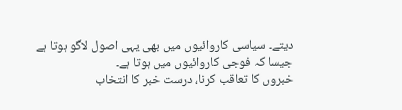دیتے۔ سیاسی کاروائیوں میں بھی یہی اصول لاگو ہوتا ہے جیسا کہ فوجی کاروائیوں میں ہوتا ہے۔
خبروں کا تعاقب کرنا، درست خبر کا انتخاب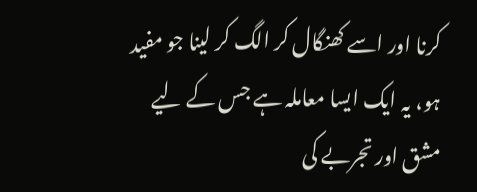کرنا اور اسے کھنگال کر الگ کر لینا جو مفید ہو، یہ ایک ایسا معاملہ ہے جس کے لیے مشق اور تجربے کی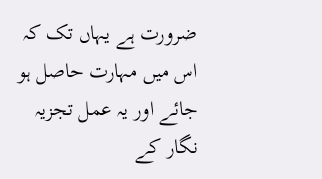ضرورت ہے یہاں تک کہ اس میں مہارت حاصل ہو جائے اور یہ عمل تجزیہ نگار کے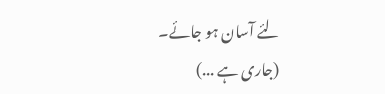لئے آسان ہو جائے۔
(جاری ہے ...)